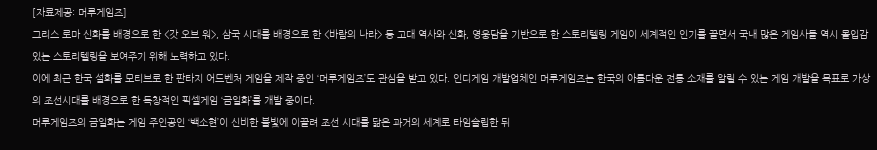[자료제공: 머루게임즈]
그리스 로마 신화를 배경으로 한 <갓 오브 워>, 삼국 시대를 배경으로 한 <바람의 나라> 등 고대 역사와 신화, 영웅담을 기반으로 한 스토리텔링 게임이 세계적인 인기를 끌면서 국내 많은 게임사들 역시 몰입감 있는 스토리텔링을 보여주기 위해 노력하고 있다.
이에 최근 한국 설화를 모티브로 한 판타지 어드벤처 게임을 제작 중인 ‘머루게임즈’도 관심을 받고 있다. 인디게임 개발업체인 머루게임즈는 한국의 아름다운 전통 소재를 알릴 수 있는 게임 개발을 목표로 가상의 조선시대를 배경으로 한 독창적인 픽셀게임 ‘금일화’를 개발 중이다.
머루게임즈의 금일화는 게임 주인공인 ‘백소현’이 신비한 불빛에 이끌려 조선 시대를 닮은 과거의 세계로 타임슬립한 뒤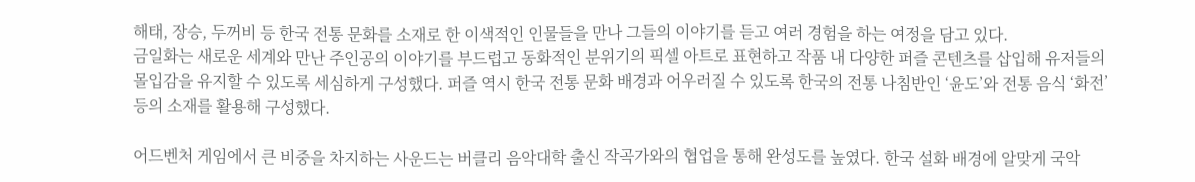해태, 장승, 두꺼비 등 한국 전통 문화를 소재로 한 이색적인 인물들을 만나 그들의 이야기를 듣고 여러 경험을 하는 여정을 담고 있다.
금일화는 새로운 세계와 만난 주인공의 이야기를 부드럽고 동화적인 분위기의 픽셀 아트로 표현하고 작품 내 다양한 퍼즐 콘텐츠를 삽입해 유저들의 몰입감을 유지할 수 있도록 세심하게 구성했다. 퍼즐 역시 한국 전통 문화 배경과 어우러질 수 있도록 한국의 전통 나침반인 ‘윤도’와 전통 음식 ‘화전’ 등의 소재를 활용해 구성했다.

어드벤처 게임에서 큰 비중을 차지하는 사운드는 버클리 음악대학 출신 작곡가와의 협업을 통해 완성도를 높였다. 한국 설화 배경에 알맞게 국악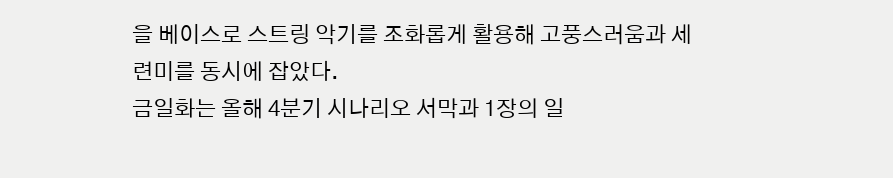을 베이스로 스트링 악기를 조화롭게 활용해 고풍스러움과 세련미를 동시에 잡았다.
금일화는 올해 4분기 시나리오 서막과 1장의 일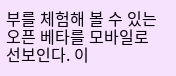부를 체험해 볼 수 있는 오픈 베타를 모바일로 선보인다. 이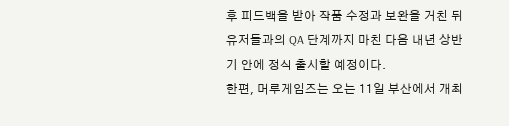후 피드백을 받아 작품 수정과 보완을 거친 뒤 유저들과의 QA 단계까지 마친 다음 내년 상반기 안에 정식 출시할 예정이다.
한편, 머루게임즈는 오는 11일 부산에서 개최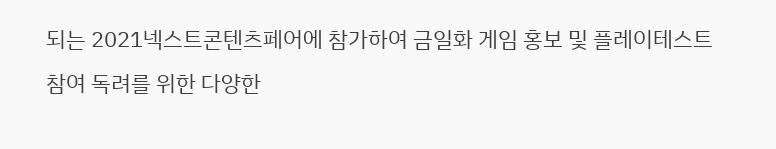되는 2021넥스트콘텐츠페어에 참가하여 금일화 게임 홍보 및 플레이테스트 참여 독려를 위한 다양한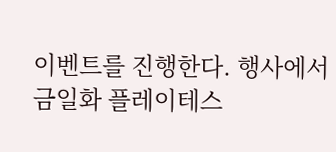이벤트를 진행한다. 행사에서 금일화 플레이테스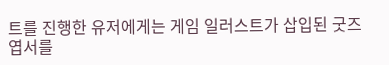트를 진행한 유저에게는 게임 일러스트가 삽입된 굿즈 엽서를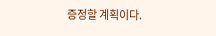증정할 계획이다.